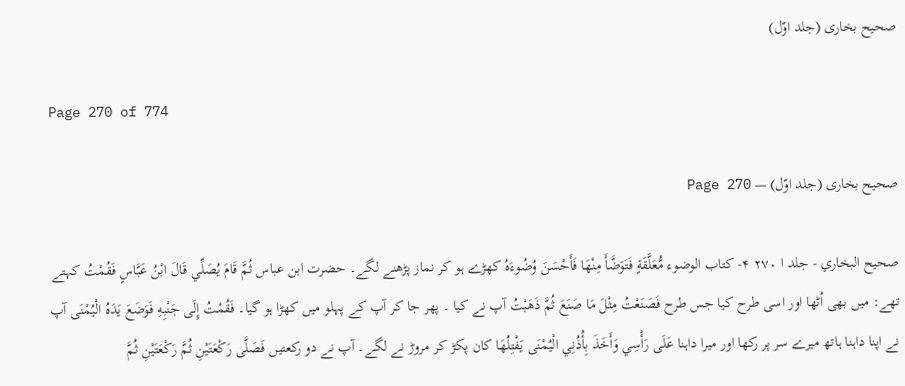صحیح بخاری (جلد اوّل)

Page 270 of 774

صحیح بخاری (جلد اوّل) — Page 270

صحيح البخاري - جلد ا ٢٧٠ ۴- كتاب الوضوء مُّعَلَّقَةٍ فَتَوَضَّأَ مِنْهَا فَأَحْسَنَ وُضُوءَهُ کھڑے ہو کر نماز پڑھنے لگے۔ حضرت ابن عباس ثُمَّ قَامَ يُصَلِّي قَالَ ابْنُ عَبَّاسٍ فَقُمْتُ کہتے تھے: میں بھی اُٹھا اور اسی طرح کیا جس طرح فَصَنَعْتُ مِثْلَ مَا صَنَعَ ثُمَّ ذَهَبْتُ آپ نے کیا ۔ پھر جا کر آپ کے پہلو میں کھڑا ہو گیا۔ فَقُمْتُ إِلَى جَنْبِهِ فَوَضَعَ يَدَهُ الْيُمْنَى آپ نے اپنا داہنا ہاتھ میرے سر پر رکھا اور میرا داہنا عَلَى رَأْسِي وَأَخَذَ بِأُذُنِي الْيُمْنَى يَفْتِلُهَا کان پکڑ کر مروڑ نے لگے۔ آپ نے دو رکعتیں فَصَلَّى رَكْعَتَيْنِ ثُمَّ رَكْعَتَيْنِ ثُمَّ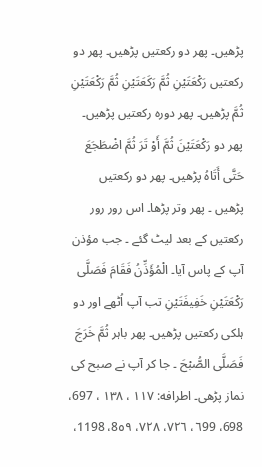پڑھیں۔ پھر دو رکعتیں پڑھیں۔ پھر دو رکعتیں رَكْعَتَيْنِ ثُمَّ رَكَعَتَيْنِ ثُمَّ رَكْعَتَيْنِ ثُمَّ پڑھیں۔ پھر دوره رکعتیں پڑھیں۔ پھر دو رَكْعَتَيْنَ ثُمَّ أَوْ تَرَ ثُمَّ اضْطَجَعَ حَتَّى أَتَاهُ پڑھیں۔ پھر دو رکعتیں پڑھیں ۔ پھر وتر پڑھا۔ اس رور رور رکعتیں کے بعد لیٹ گئے ۔ جب مؤذن آپ کے پاس آیا۔ الْمُؤَذِّنُ فَقَامَ فَصَلَّى رَكْعَتَيْنِ خَفِيفَتَيْنِ تب آپ اُٹھے اور دو ہلکی رکعتیں پڑھیں۔ پھر باہر ثُمَّ خَرَجَ فَصَلَّى الصُّبْحَ ۔ جا کر آپ نے صبح کی نماز پڑھی۔ اطرافه: ۱۱۷ ، ۱۳۸ ، 697، 698، ٦99، ٧٢٦، ٧٢٨، 8٥٩، 1198،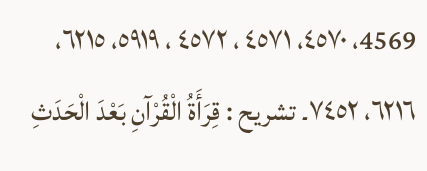4569، ٤٥٧٠، ٤٥٧١ ، ٤٥٧٢ ، ٥٩١٩، ٦٢١٥، ٦٢١٦، ٧٤٥٢۔ تشريح : قِرَأَةُ الْقُرْآنِ بَعْدَ الْحَدَثِ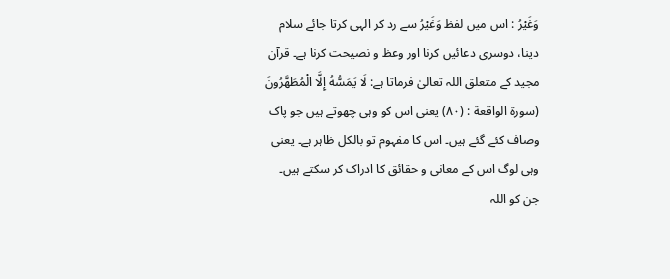وَغَيْرُ : اس میں لفظ وَغَيْرُ سے رد کر الہی کرتا جائے سلام دینا، دوسری دعائیں کرنا اور وعظ و نصیحت کرنا ہے۔ قرآن مجید کے متعلق اللہ تعالیٰ فرماتا ہے: لَا يَمَسُّهُ إِلَّا الْمُطَهَّرُونَ (سورة الواقعة : (۸۰) یعنی اس کو وہی چھوتے ہیں جو پاک وصاف کئے گئے ہیں۔ اس کا مفہوم تو بالکل ظاہر ہے۔ یعنی وہی لوگ اس کے معانی و حقائق کا ادراک کر سکتے ہیں۔ جن کو اللہ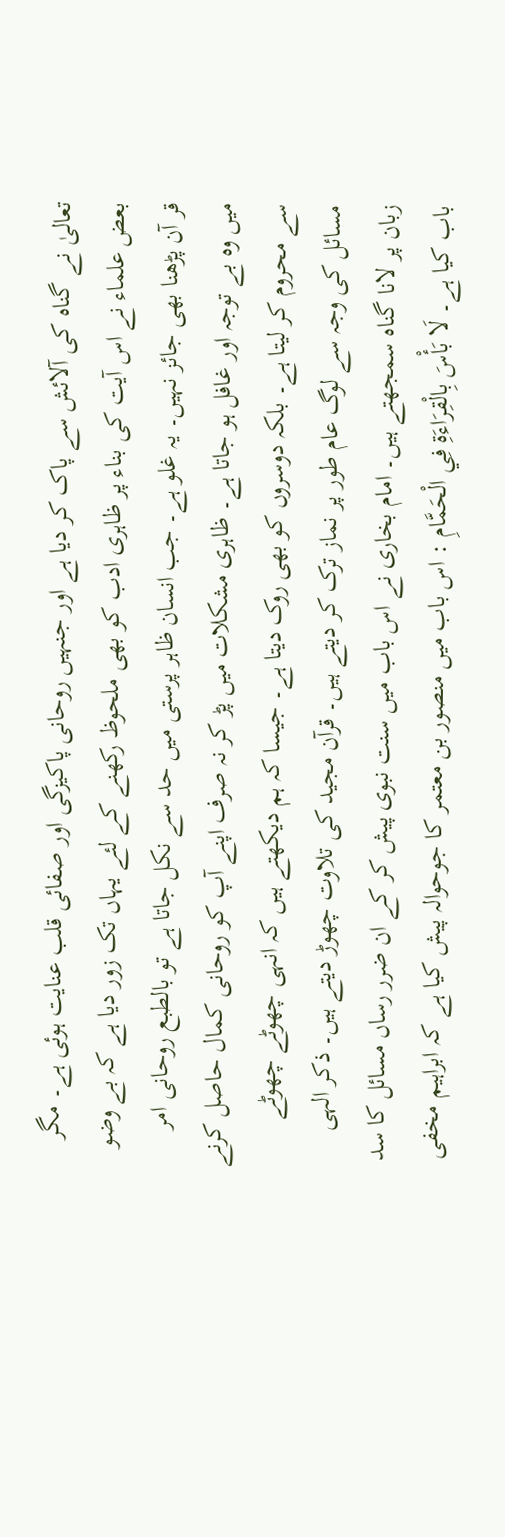تعالیٰ نے گناہ کی آلائش سے پاک کر دیا ہے اور جنہیں روحانی پاکیزگی اور صفائی قلب عنایت ہوئی ہے۔ مگر بعض علماء نے اس آیت کی بناء پر ظاہری ادب کو بھی ملحوظ رکھنے کے لئے یہاں تک زور دیا ہے کہ بے وضو قر آن پڑھنا بھی جائز نہیں۔ یہ غلو ہے۔ جب انسان ظاہر پرستی میں حد سے نکل جاتا ہے تو بالطبع روحانی امر میں وہ بے توجہ اور غافل ہو جاتا ہے۔ ظاہری مشکلات میں پڑ کر نہ صرف اپنے آپ کو روحانی کمال حاصل کرنے سے محروم کر لیتا ہے۔ بلکہ دوسروں کو بھی روک دیتا ہے۔ جیسا کہ ہم دیکھتے ہیں کہ انہی چھوٹے چھوٹے مسائل کی وجہ سے لوگ عام طور پر نماز ترک کر دیتے ہیں۔ قرآن مجید کی تلاوت چھوڑ دیتے ہیں۔ ذکر الہی زبان پر لانا گناہ سمجھتے ہیں۔ امام بخاری نے اس باب میں سنت نبوی پیش کر کے ان ضرر رساں مسائل کا سد باب کیا ہے۔ لَا بَأْسَ بِالْقِرَاءَةِ فِي الْحَمَّامِ : اس باب میں منصور بن معتمر کا جوحوالہ پیش کیا ہے کہ ابراہیم مخفی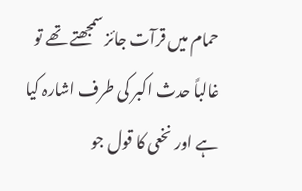حمام میں قرآت جائز سمجھتے تھے تو غالباً حدث اکبر کی طرف اشارہ کیا ہے اور نخعی کا قول جو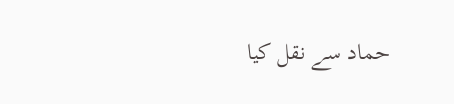حماد سے نقل کیا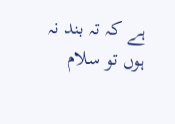ہے کہ تہ بند نہ ہوں تو سلام